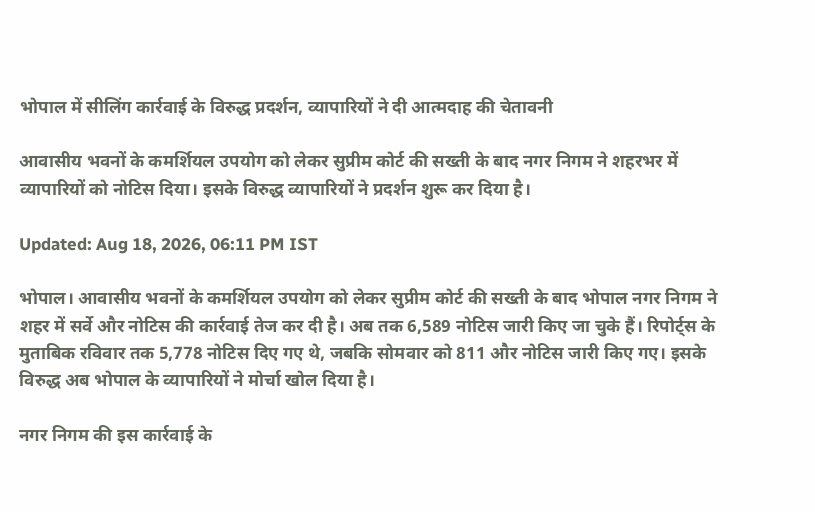भोपाल में सीलिंग कार्रवाई के विरुद्ध प्रदर्शन, व्यापारियों ने दी आत्मदाह की चेतावनी

आवासीय भवनों के कमर्शियल उपयोग को लेकर सुप्रीम कोर्ट की सख्ती के बाद नगर निगम ने शहरभर में व्यापारियों को नोटिस दिया। इसके विरुद्ध व्यापारियों ने प्रदर्शन शुरू कर दिया है।

Updated: Aug 18, 2026, 06:11 PM IST

भोपाल। आवासीय भवनों के कमर्शियल उपयोग को लेकर सुप्रीम कोर्ट की सख्ती के बाद भोपाल नगर निगम ने शहर में सर्वे और नोटिस की कार्रवाई तेज कर दी है। अब तक 6,589 नोटिस जारी किए जा चुके हैं। रिपोर्ट्स के मुताबिक रविवार तक 5,778 नोटिस दिए गए थे, जबकि सोमवार को 811 और नोटिस जारी किए गए। इसके विरुद्ध अब भोपाल के व्यापारियों ने मोर्चा खोल दिया है।

नगर निगम की इस कार्रवाई के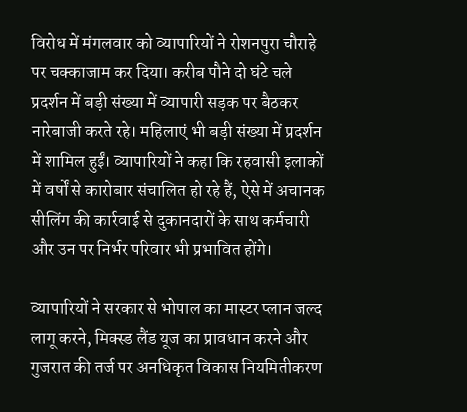विरोध में मंगलवार को व्यापारियों ने रोशनपुरा चौराहे पर चक्काजाम कर दिया। करीब पौने दो घंटे चले प्रदर्शन में बड़ी संख्या में व्यापारी सड़क पर बैठकर नारेबाजी करते रहे। महिलाएं भी बड़ी संख्या में प्रदर्शन में शामिल हुईं। व्यापारियों ने कहा कि रहवासी इलाकों में वर्षों से कारोबार संचालित हो रहे हैं, ऐसे में अचानक सीलिंग की कार्रवाई से दुकानदारों के साथ कर्मचारी और उन पर निर्भर परिवार भी प्रभावित होंगे।

व्यापारियों ने सरकार से भोपाल का मास्टर प्लान जल्द लागू करने, मिक्स्ड लैंड यूज का प्रावधान करने और गुजरात की तर्ज पर अनधिकृत विकास नियमितीकरण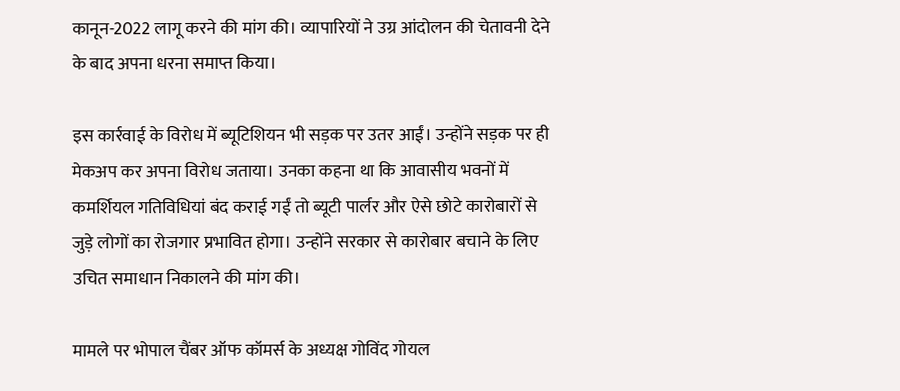कानून-2022 लागू करने की मांग की। व्यापारियों ने उग्र आंदोलन की चेतावनी देने के बाद अपना धरना समाप्त किया।

इस कार्रवाई के विरोध में ब्यूटिशियन भी सड़क पर उतर आईं। उन्होंने सड़क पर ही मेकअप कर अपना विरोध जताया। उनका कहना था कि आवासीय भवनों में कमर्शियल गतिविधियां बंद कराई गईं तो ब्यूटी पार्लर और ऐसे छोटे कारोबारों से जुड़े लोगों का रोजगार प्रभावित होगा। उन्होंने सरकार से कारोबार बचाने के लिए उचित समाधान निकालने की मांग की।

मामले पर भोपाल चैंबर ऑफ कॉमर्स के अध्यक्ष गोविंद गोयल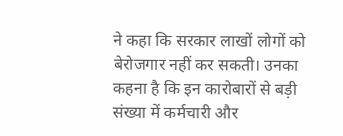ने कहा कि सरकार लाखों लोगों को बेरोजगार नहीं कर सकती। उनका कहना है कि इन कारोबारों से बड़ी संख्या में कर्मचारी और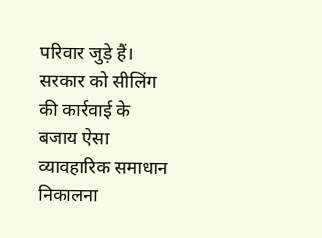परिवार जुड़े हैं। सरकार को सीलिंग की कार्रवाई के बजाय ऐसा व्यावहारिक समाधान निकालना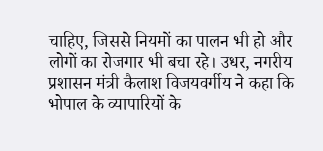चाहिए, जिससे नियमों का पालन भी हो और लोगों का रोजगार भी बचा रहे। उधर, नगरीय प्रशासन मंत्री कैलाश विजयवर्गीय ने कहा कि भोपाल के व्यापारियों के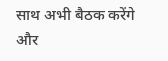साथ अभी बैठक करेंगे और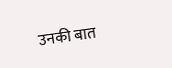उनकी बात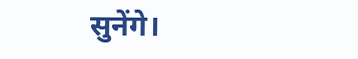सुनेंगे।